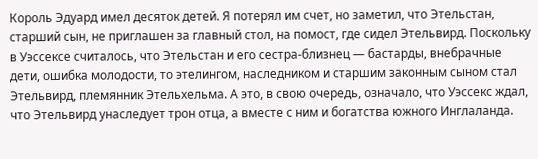Король Эдуард имел десяток детей. Я потерял им счет, но заметил, что Этельстан, старший сын, не приглашен за главный стол, на помост, где сидел Этельвирд. Поскольку в Уэссексе считалось, что Этельстан и его сестра-близнец — бастарды, внебрачные дети, ошибка молодости, то этелингом, наследником и старшим законным сыном стал Этельвирд, племянник Этельхельма. А это, в свою очередь, означало, что Уэссекс ждал, что Этельвирд унаследует трон отца, а вместе с ним и богатства южного Инглаланда.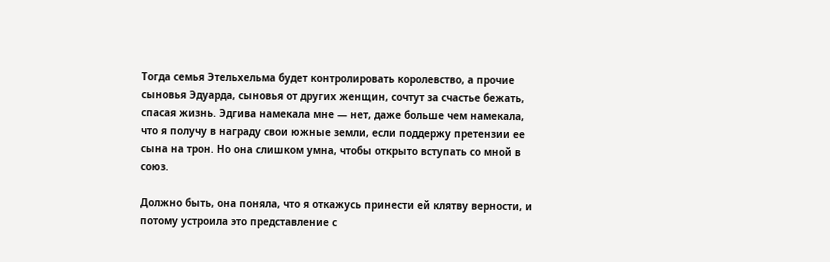Тогда семья Этельхельма будет контролировать королевство, а прочие сыновья Эдуарда, сыновья от других женщин, сочтут за счастье бежать, спасая жизнь. Эдгива намекала мне — нет, даже больше чем намекала, что я получу в награду свои южные земли, если поддержу претензии ее сына на трон. Но она слишком умна, чтобы открыто вступать со мной в союз.

Должно быть, она поняла, что я откажусь принести ей клятву верности, и потому устроила это представление с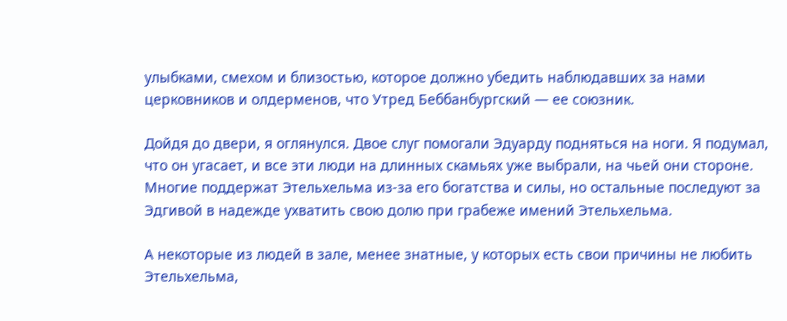улыбками, смехом и близостью, которое должно убедить наблюдавших за нами церковников и олдерменов, что Утред Беббанбургский — ее союзник.

Дойдя до двери, я оглянулся. Двое слуг помогали Эдуарду подняться на ноги. Я подумал, что он угасает, и все эти люди на длинных скамьях уже выбрали, на чьей они стороне. Многие поддержат Этельхельма из-за его богатства и силы, но остальные последуют за Эдгивой в надежде ухватить свою долю при грабеже имений Этельхельма.

А некоторые из людей в зале, менее знатные, у которых есть свои причины не любить Этельхельма,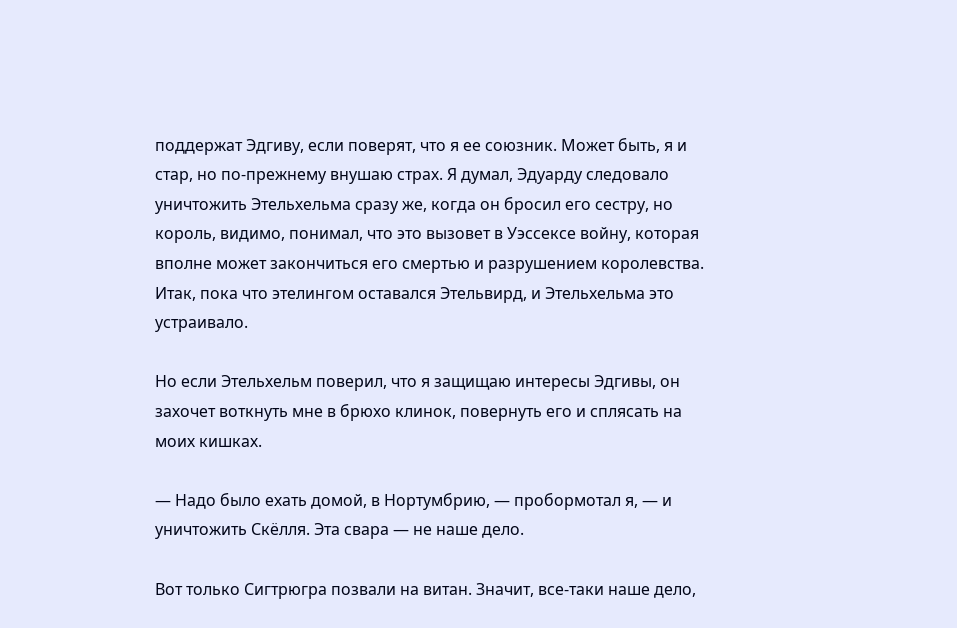поддержат Эдгиву, если поверят, что я ее союзник. Может быть, я и стар, но по-прежнему внушаю страх. Я думал, Эдуарду следовало уничтожить Этельхельма сразу же, когда он бросил его сестру, но король, видимо, понимал, что это вызовет в Уэссексе войну, которая вполне может закончиться его смертью и разрушением королевства. Итак, пока что этелингом оставался Этельвирд, и Этельхельма это устраивало.

Но если Этельхельм поверил, что я защищаю интересы Эдгивы, он захочет воткнуть мне в брюхо клинок, повернуть его и сплясать на моих кишках.

— Надо было ехать домой, в Нортумбрию, — пробормотал я, — и уничтожить Скёлля. Эта свара — не наше дело.

Вот только Сигтрюгра позвали на витан. Значит, все-таки наше дело,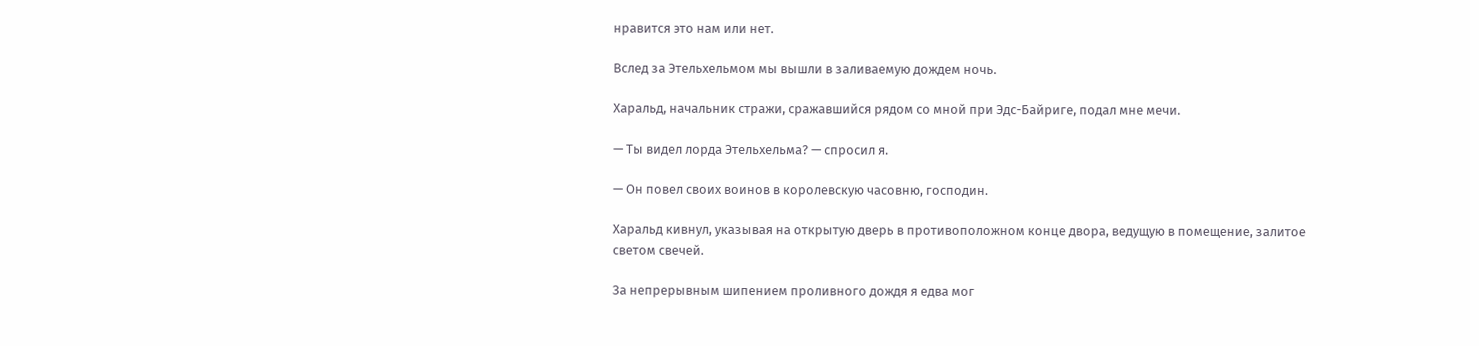нравится это нам или нет.

Вслед за Этельхельмом мы вышли в заливаемую дождем ночь.

Харальд, начальник стражи, сражавшийся рядом со мной при Эдс-Байриге, подал мне мечи.

— Ты видел лорда Этельхельма? — спросил я.

— Он повел своих воинов в королевскую часовню, господин.

Харальд кивнул, указывая на открытую дверь в противоположном конце двора, ведущую в помещение, залитое светом свечей.

За непрерывным шипением проливного дождя я едва мог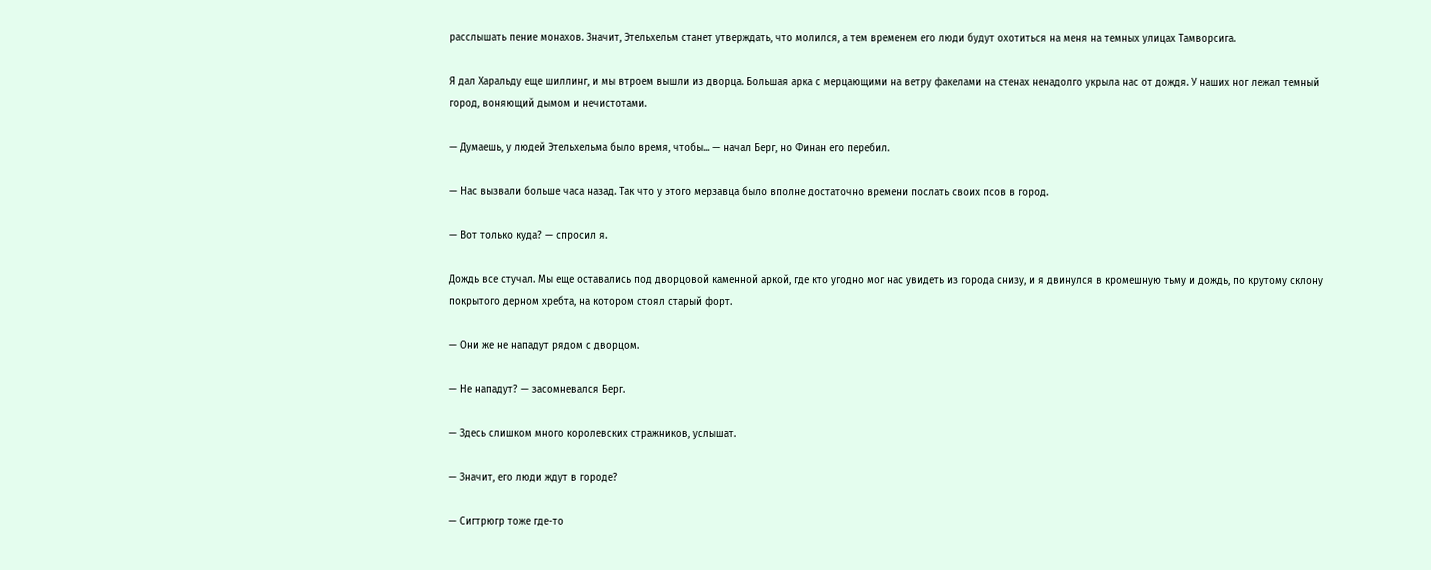расслышать пение монахов. Значит, Этельхельм станет утверждать, что молился, а тем временем его люди будут охотиться на меня на темных улицах Тамворсига.

Я дал Харальду еще шиллинг, и мы втроем вышли из дворца. Большая арка с мерцающими на ветру факелами на стенах ненадолго укрыла нас от дождя. У наших ног лежал темный город, воняющий дымом и нечистотами.

— Думаешь, у людей Этельхельма было время, чтобы... — начал Берг, но Финан его перебил.

— Нас вызвали больше часа назад. Так что у этого мерзавца было вполне достаточно времени послать своих псов в город.

— Вот только куда? — спросил я.

Дождь все стучал. Мы еще оставались под дворцовой каменной аркой, где кто угодно мог нас увидеть из города снизу, и я двинулся в кромешную тьму и дождь, по крутому склону покрытого дерном хребта, на котором стоял старый форт.

— Они же не нападут рядом с дворцом.

— Не нападут? — засомневался Берг.

— Здесь слишком много королевских стражников, услышат.

— Значит, его люди ждут в городе?

— Сигтрюгр тоже где-то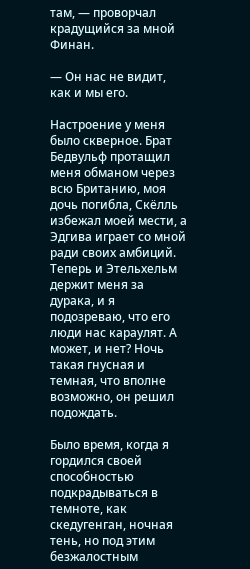там, — проворчал крадущийся за мной Финан.

— Он нас не видит, как и мы его.

Настроение у меня было скверное. Брат Бедвульф протащил меня обманом через всю Британию, моя дочь погибла, Скёлль избежал моей мести, а Эдгива играет со мной ради своих амбиций. Теперь и Этельхельм держит меня за дурака, и я подозреваю, что его люди нас караулят. А может, и нет? Ночь такая гнусная и темная, что вполне возможно, он решил подождать.

Было время, когда я гордился своей способностью подкрадываться в темноте, как скедугенган, ночная тень, но под этим безжалостным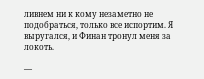ливнем ни к кому незаметно не подобраться, только все испортим. Я выругался, и Финан тронул меня за локоть.

—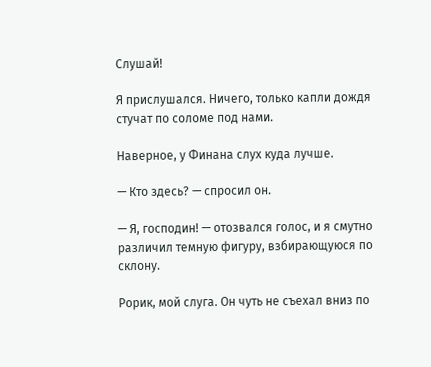Слушай!

Я прислушался. Ничего, только капли дождя стучат по соломе под нами.

Наверное, у Финана слух куда лучше.

— Кто здесь? — спросил он.

— Я, господин! — отозвался голос, и я смутно различил темную фигуру, взбирающуюся по склону.

Рорик, мой слуга. Он чуть не съехал вниз по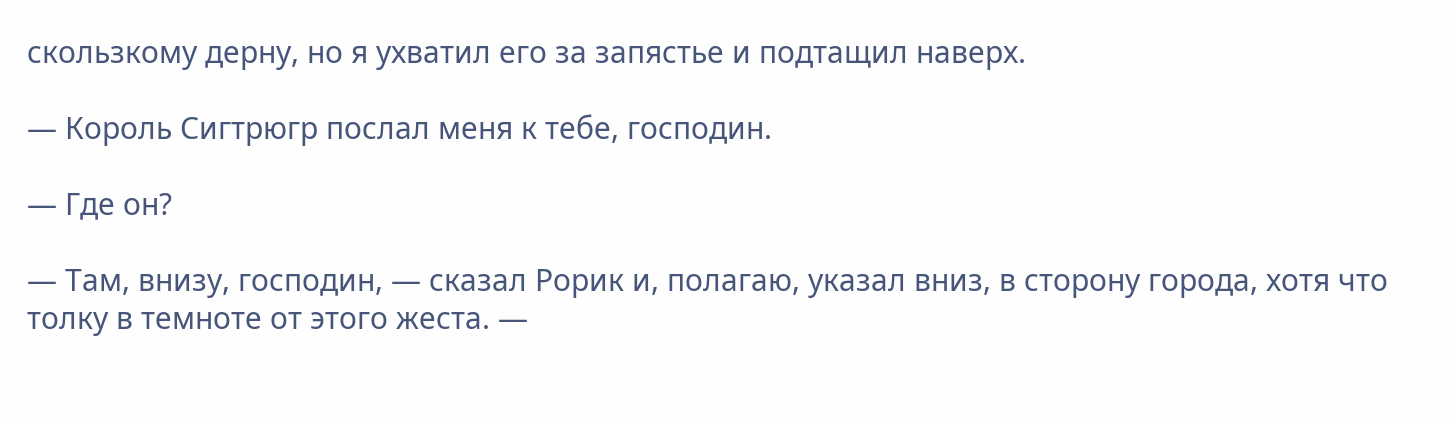скользкому дерну, но я ухватил его за запястье и подтащил наверх.

— Король Сигтрюгр послал меня к тебе, господин.

— Где он?

— Там, внизу, господин, — сказал Рорик и, полагаю, указал вниз, в сторону города, хотя что толку в темноте от этого жеста. —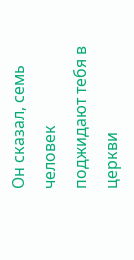Он сказал, семь человек поджидают тебя в церкви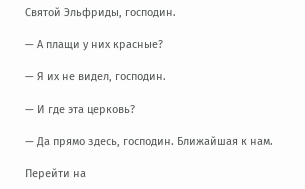Святой Эльфриды, господин.

— А плащи у них красные?

— Я их не видел, господин.

— И где эта церковь?

— Да прямо здесь, господин. Ближайшая к нам.

Перейти на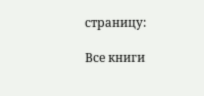страницу:

Все книги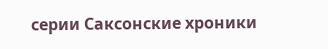серии Саксонские хроники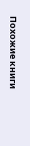Похожие книги